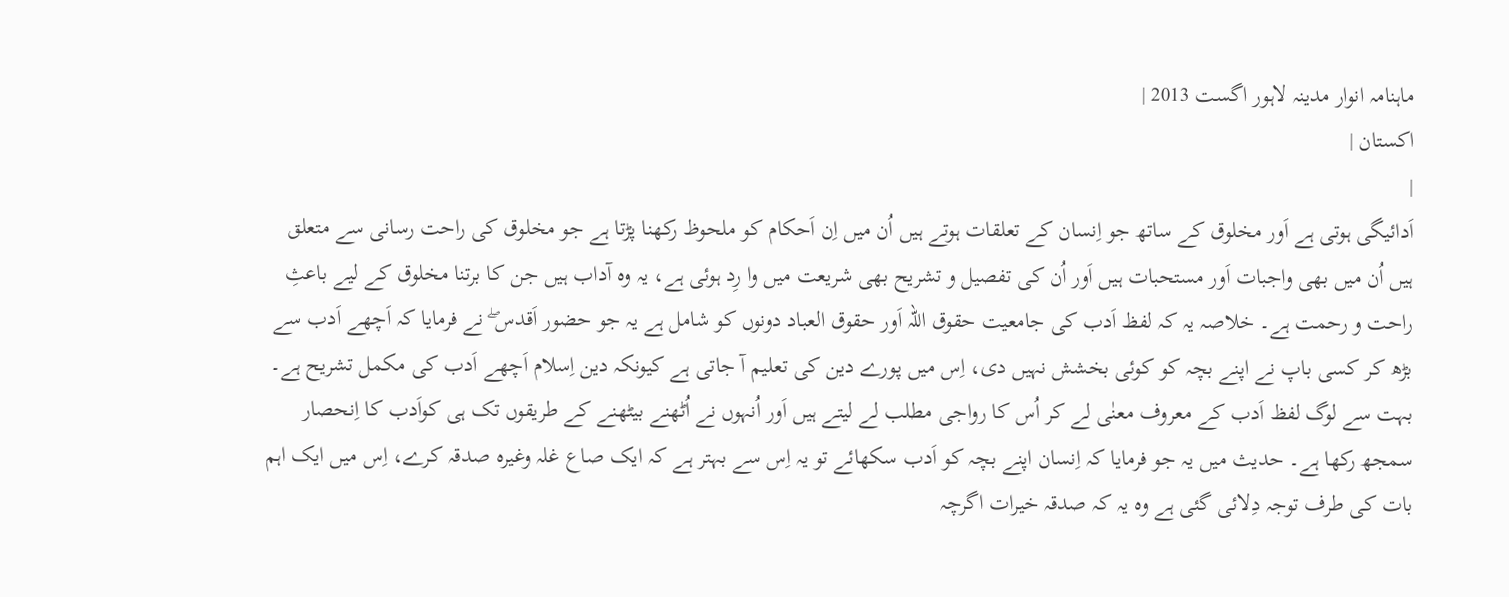ماہنامہ انوار مدینہ لاہور اگست 2013 |
اكستان |
|
اَدائیگی ہوتی ہے اَور مخلوق کے ساتھ جو اِنسان کے تعلقات ہوتے ہیں اُن میں اِن اَحکام کو ملحوظ رکھنا پڑتا ہے جو مخلوق کی راحت رسانی سے متعلق ہیں اُن میں بھی واجبات اَور مستحبات ہیں اَور اُن کی تفصیل و تشریح بھی شریعت میں وا رِد ہوئی ہے، یہ وہ آداب ہیں جن کا برتنا مخلوق کے لیے باعثِ راحت و رحمت ہے۔ خلاصہ یہ کہ لفظ اَدب کی جامعیت حقوق اللہ اَور حقوق العباد دونوں کو شامل ہے یہ جو حضور اَقدس ۖ نے فرمایا کہ اَچھے اَدب سے بڑھ کر کسی باپ نے اپنے بچہ کو کوئی بخشش نہیں دی، اِس میں پورے دین کی تعلیم آ جاتی ہے کیونکہ دین اِسلام اَچھے اَدب کی مکمل تشریح ہے۔ بہت سے لوگ لفظ اَدب کے معروف معنٰی لے کر اُس کا رواجی مطلب لے لیتے ہیں اَور اُنہوں نے اُٹھنے بیٹھنے کے طریقوں تک ہی کواَدب کا اِنحصار سمجھ رکھا ہے۔ حدیث میں یہ جو فرمایا کہ اِنسان اپنے بچہ کو اَدب سکھائے تو یہ اِس سے بہتر ہے کہ ایک صاع غلہ وغیرہ صدقہ کرے، اِس میں ایک اہم بات کی طرف توجہ دِلائی گئی ہے وہ یہ کہ صدقہ خیرات اگرچہ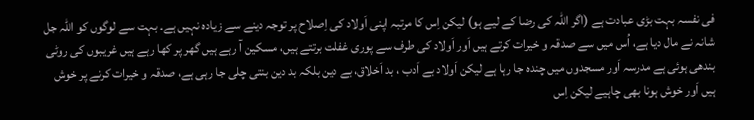فی نفسہ بہت بڑی عبادت ہے (اگر اللہ کی رضا کے لیے ہو) لیکن اِس کا مرتبہ اپنی اَولاد کی اِصلاح پر توجہ دینے سے زیادہ نہیں ہے۔ بہت سے لوگوں کو اللہ جل شانہ نے مال دیا ہے، اُس میں سے صدقہ و خیرات کرتے ہیں اَور اَولاد کی طرف سے پوری غفلت برتتے ہیں، مسکین آ رہے ہیں گھر پر کھا رہے ہیں غریبوں کی روٹی بندھی ہوئی ہے مدرسہ اَور مسجدوں میں چندہ جا رہا ہے لیکن اَولاد بے اَدب ، بد اَخلاق، بے دین بلکہ بد دین بنتی چلی جا رہی ہے، صدقہ و خیرات کرنے پر خوش ہیں اَور خوش ہونا بھی چاہیے لیکن اِس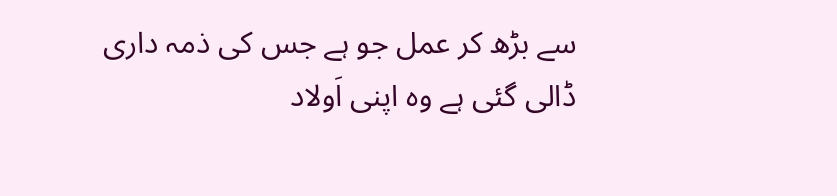سے بڑھ کر عمل جو ہے جس کی ذمہ داری ڈالی گئی ہے وہ اپنی اَولاد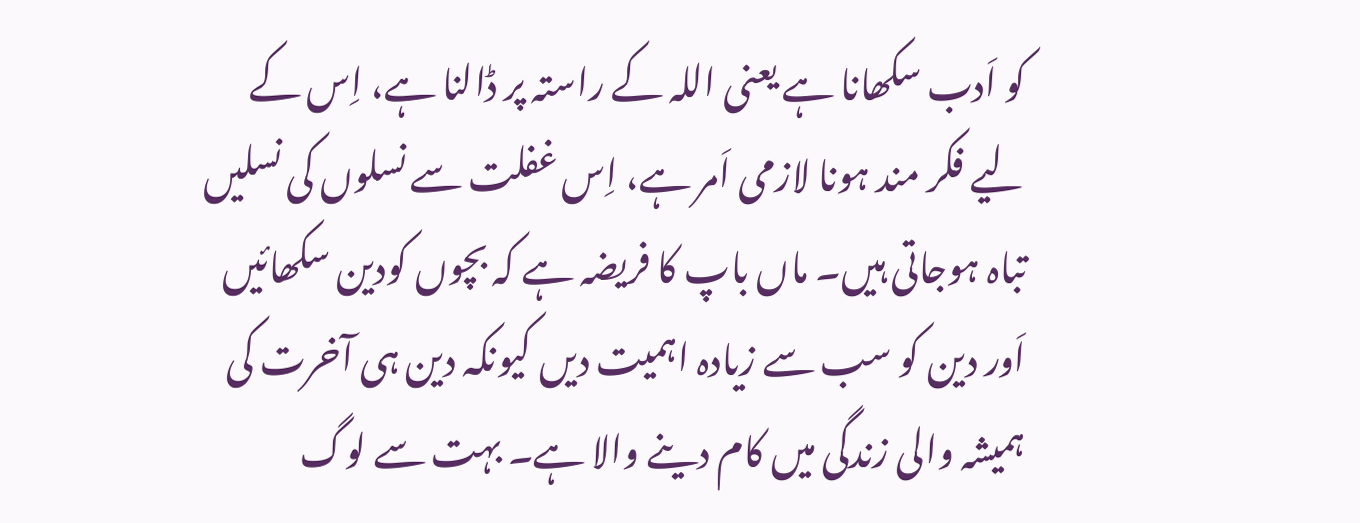کو اَدب سکھانا ہے یعنی اللہ کے راستہ پر ڈالنا ہے، اِس کے لیے فکر مند ہونا لازمی اَمر ہے، اِس غفلت سے نسلوں کی نسلیں تباہ ہوجاتی ہیں۔ ماں باپ کا فریضہ ہے کہ بچوں کودین سکھائیں اَور دین کو سب سے زیادہ اہمیت دیں کیونکہ دین ہی آخرت کی ہمیشہ والی زندگی میں کام دینے والا ہے۔ بہت سے لوگ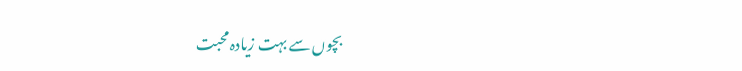بچوں سے بہت زیادہ محبت